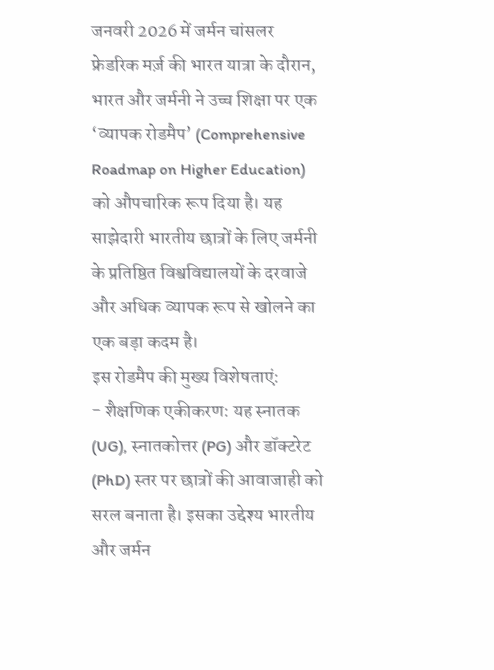जनवरी 2026 में जर्मन चांसलर फ्रेडरिक मर्ज़ की भारत यात्रा के दौरान, भारत और जर्मनी ने उच्च शिक्षा पर एक ‘व्यापक रोडमैप’ (Comprehensive Roadmap on Higher Education) को औपचारिक रूप दिया है। यह साझेदारी भारतीय छात्रों के लिए जर्मनी के प्रतिष्ठित विश्वविद्यालयों के दरवाजे और अधिक व्यापक रूप से खोलने का एक बड़ा कदम है।
इस रोडमैप की मुख्य विशेषताएं:
- शैक्षणिक एकीकरण: यह स्नातक (UG), स्नातकोत्तर (PG) और डॉक्टरेट (PhD) स्तर पर छात्रों की आवाजाही को सरल बनाता है। इसका उद्देश्य भारतीय और जर्मन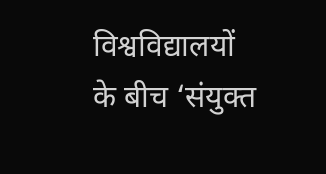विश्वविद्यालयों के बीच ‘संयुक्त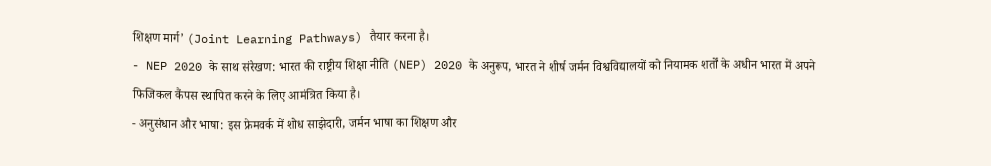शिक्षण मार्ग’ (Joint Learning Pathways) तैयार करना है।
- NEP 2020 के साथ संरेखण: भारत की राष्ट्रीय शिक्षा नीति (NEP) 2020 के अनुरूप, भारत ने शीर्ष जर्मन विश्वविद्यालयों को नियामक शर्तों के अधीन भारत में अपने फिजिकल कैंपस स्थापित करने के लिए आमंत्रित किया है।
- अनुसंधान और भाषा: इस फ्रेमवर्क में शोध साझेदारी, जर्मन भाषा का शिक्षण और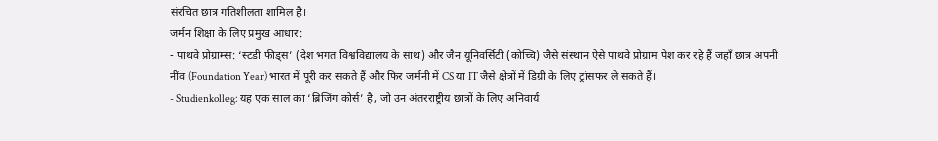संरचित छात्र गतिशीलता शामिल है।
जर्मन शिक्षा के लिए प्रमुख आधार:
- पाथवे प्रोग्राम्स: ‘स्टडी फीड्स’ (देश भगत विश्वविद्यालय के साथ) और जैन यूनिवर्सिटी (कोच्चि) जैसे संस्थान ऐसे पाथवे प्रोग्राम पेश कर रहे हैं जहाँ छात्र अपनी नींव (Foundation Year) भारत में पूरी कर सकते हैं और फिर जर्मनी में CS या IT जैसे क्षेत्रों में डिग्री के लिए ट्रांसफर ले सकते हैं।
- Studienkolleg: यह एक साल का ‘ब्रिजिंग कोर्स’ है, जो उन अंतरराष्ट्रीय छात्रों के लिए अनिवार्य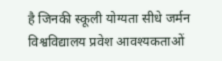है जिनकी स्कूली योग्यता सीधे जर्मन विश्वविद्यालय प्रवेश आवश्यकताओं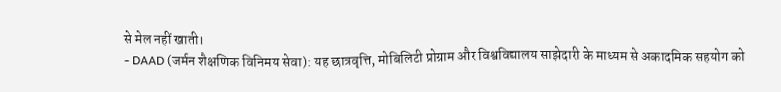से मेल नहीं खाती।
- DAAD (जर्मन शैक्षणिक विनिमय सेवा): यह छात्रवृत्ति, मोबिलिटी प्रोग्राम और विश्वविद्यालय साझेदारी के माध्यम से अकादमिक सहयोग को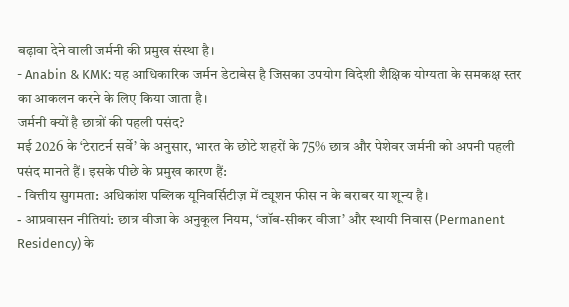बढ़ावा देने वाली जर्मनी की प्रमुख संस्था है।
- Anabin & KMK: यह आधिकारिक जर्मन डेटाबेस है जिसका उपयोग विदेशी शैक्षिक योग्यता के समकक्ष स्तर का आकलन करने के लिए किया जाता है।
जर्मनी क्यों है छात्रों की पहली पसंद?
मई 2026 के ‘टेराटर्न सर्वे’ के अनुसार, भारत के छोटे शहरों के 75% छात्र और पेशेवर जर्मनी को अपनी पहली पसंद मानते हैं। इसके पीछे के प्रमुख कारण हैं:
- वित्तीय सुगमता: अधिकांश पब्लिक यूनिवर्सिटीज़ में ट्यूशन फीस न के बराबर या शून्य है।
- आप्रवासन नीतियां: छात्र वीजा के अनुकूल नियम, ‘जॉब-सीकर वीजा’ और स्थायी निवास (Permanent Residency) के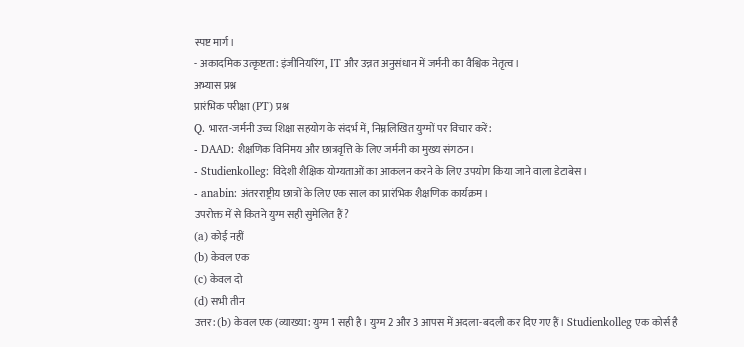स्पष्ट मार्ग।
- अकादमिक उत्कृष्टता: इंजीनियरिंग, IT और उन्नत अनुसंधान में जर्मनी का वैश्विक नेतृत्व।
अभ्यास प्रश्न
प्रारंभिक परीक्षा (PT) प्रश्न
Q. भारत-जर्मनी उच्च शिक्षा सहयोग के संदर्भ में, निम्नलिखित युग्मों पर विचार करें:
- DAAD: शैक्षणिक विनिमय और छात्रवृत्ति के लिए जर्मनी का मुख्य संगठन।
- Studienkolleg: विदेशी शैक्षिक योग्यताओं का आकलन करने के लिए उपयोग किया जाने वाला डेटाबेस।
- anabin: अंतरराष्ट्रीय छात्रों के लिए एक साल का प्रारंभिक शैक्षणिक कार्यक्रम।
उपरोक्त में से कितने युग्म सही सुमेलित हैं?
(a) कोई नहीं
(b) केवल एक
(c) केवल दो
(d) सभी तीन
उत्तर: (b) केवल एक (व्याख्या: युग्म 1 सही है। युग्म 2 और 3 आपस में अदला-बदली कर दिए गए हैं। Studienkolleg एक कोर्स है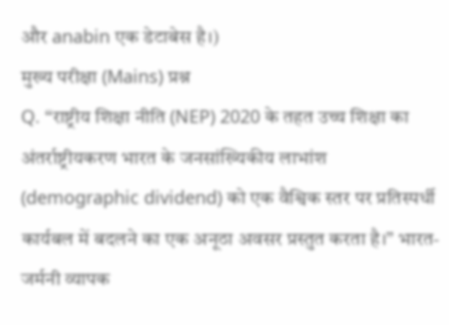और anabin एक डेटाबेस है।)
मुख्य परीक्षा (Mains) प्रश्न
Q. “राष्ट्रीय शिक्षा नीति (NEP) 2020 के तहत उच्च शिक्षा का अंतर्राष्ट्रीयकरण भारत के जनसांख्यिकीय लाभांश (demographic dividend) को एक वैश्विक स्तर पर प्रतिस्पर्धी कार्यबल में बदलने का एक अनूठा अवसर प्रस्तुत करता है।” भारत-जर्मनी व्यापक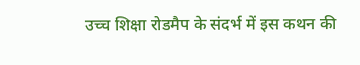उच्च शिक्षा रोडमैप के संदर्भ में इस कथन की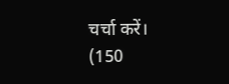चर्चा करें। (150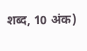शब्द, 10 अंक)